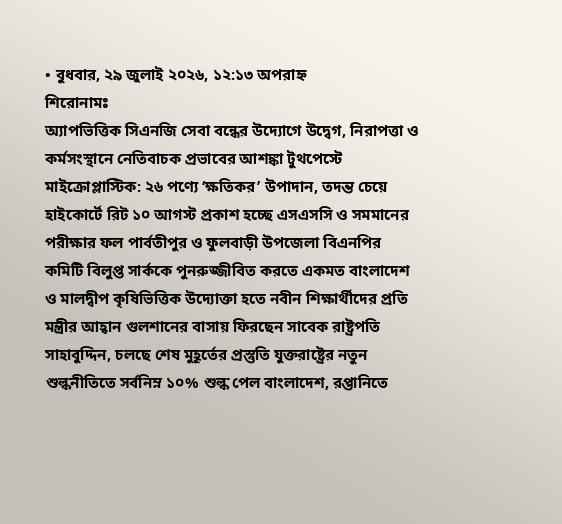• বুধবার, ২৯ জুলাই ২০২৬, ১২:১৩ অপরাহ্ন
শিরোনামঃ
অ্যাপভিত্তিক সিএনজি সেবা বন্ধের উদ্যোগে উদ্বেগ, নিরাপত্তা ও কর্মসংস্থানে নেতিবাচক প্রভাবের আশঙ্কা টুথপেস্টে মাইক্রোপ্লাস্টিক: ২৬ পণ্যে ‘ক্ষতিকর’ উপাদান, তদন্ত চেয়ে হাইকোর্টে রিট ১০ আগস্ট প্রকাশ হচ্ছে এসএসসি ও সমমানের পরীক্ষার ফল পার্বতীপুর ও ফুলবাড়ী উপজেলা বিএনপির কমিটি বিলুপ্ত সার্ককে পুনরুজ্জীবিত করতে একমত বাংলাদেশ ও মালদ্বীপ কৃষিভিত্তিক উদ্যোক্তা হতে নবীন শিক্ষার্থীদের প্রতি মন্ত্রীর আহ্বান গুলশানের বাসায় ফিরছেন সাবেক রাষ্ট্রপতি সাহাবুদ্দিন, চলছে শেষ মুহূর্তের প্রস্তুতি যুক্তরাষ্ট্রের নতুন শুল্কনীতিতে সর্বনিম্ন ১০% শুল্ক পেল বাংলাদেশ, রপ্তানিতে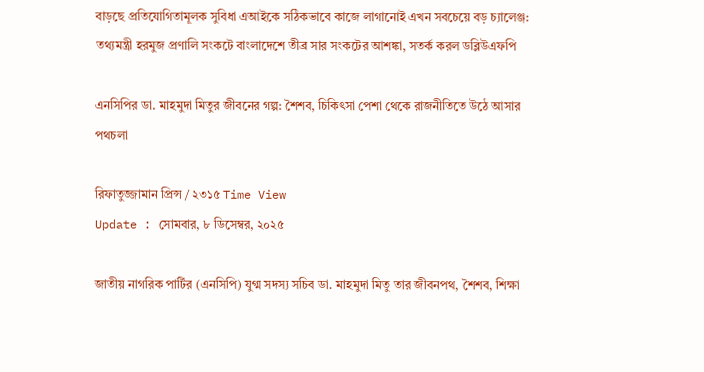বাড়ছে প্রতিযোগিতামূলক সুবিধা এআইকে সঠিকভাবে কাজে লাগানোই এখন সবচেয়ে বড় চ্যালেঞ্জ: তথ্যমন্ত্রী হরমুজ প্রণালি সংকটে বাংলাদেশে তীব্র সার সংকটের আশঙ্কা, সতর্ক করল ডব্লিউএফপি

এনসিপির ডা. মাহমুদা মিতুর জীবনের গল্প: শৈশব, চিকিৎসা পেশা থেকে রাজনীতিতে উঠে আসার পথচলা

রিফাতুজ্জামান প্রিন্স / ২৩১৫ Time View
Update : সোমবার, ৮ ডিসেম্বর, ২০২৫

জাতীয় নাগরিক পার্টির (এনসিপি) যুগ্ম সদস্য সচিব ডা. মাহমুদা মিতু তার জীবনপথ, শৈশব, শিক্ষা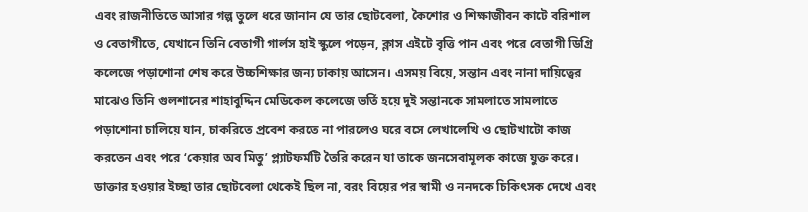এবং রাজনীতিতে আসার গল্প তুলে ধরে জানান যে তার ছোটবেলা, কৈশোর ও শিক্ষাজীবন কাটে বরিশাল ও বেতাগীতে, যেখানে তিনি বেতাগী গার্লস হাই স্কুলে পড়েন, ক্লাস এইটে বৃত্তি পান এবং পরে বেতাগী ডিগ্রি কলেজে পড়াশোনা শেষ করে উচ্চশিক্ষার জন্য ঢাকায় আসেন। এসময় বিয়ে, সন্তান এবং নানা দায়িত্বের মাঝেও তিনি গুলশানের শাহাবুদ্দিন মেডিকেল কলেজে ভর্তি হয়ে দুই সন্তানকে সামলাতে সামলাতে পড়াশোনা চালিয়ে যান, চাকরিতে প্রবেশ করতে না পারলেও ঘরে বসে লেখালেখি ও ছোটখাটো কাজ করতেন এবং পরে ‘কেয়ার অব মিতু’ প্ল্যাটফর্মটি তৈরি করেন যা তাকে জনসেবামূলক কাজে যুক্ত করে। ডাক্তার হওয়ার ইচ্ছা তার ছোটবেলা থেকেই ছিল না, বরং বিয়ের পর স্বামী ও ননদকে চিকিৎসক দেখে এবং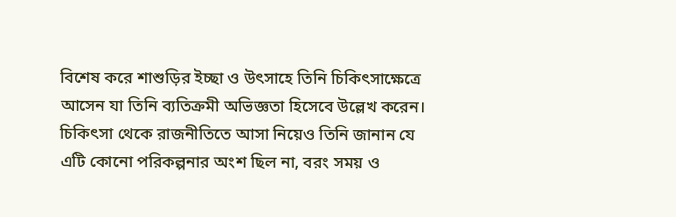বিশেষ করে শাশুড়ির ইচ্ছা ও উৎসাহে তিনি চিকিৎসাক্ষেত্রে আসেন যা তিনি ব্যতিক্রমী অভিজ্ঞতা হিসেবে উল্লেখ করেন। চিকিৎসা থেকে রাজনীতিতে আসা নিয়েও তিনি জানান যে এটি কোনো পরিকল্পনার অংশ ছিল না, বরং সময় ও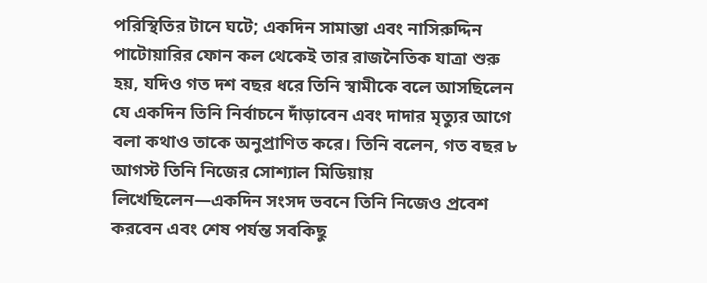পরিস্থিতির টানে ঘটে; একদিন সামান্তা এবং নাসিরুদ্দিন পাটোয়ারির ফোন কল থেকেই তার রাজনৈতিক যাত্রা শুরু হয়, যদিও গত দশ বছর ধরে তিনি স্বামীকে বলে আসছিলেন যে একদিন তিনি নির্বাচনে দাঁড়াবেন এবং দাদার মৃত্যুর আগে বলা কথাও তাকে অনুপ্রাণিত করে। তিনি বলেন, গত বছর ৮ আগস্ট তিনি নিজের সোশ্যাল মিডিয়ায় লিখেছিলেন—একদিন সংসদ ভবনে তিনি নিজেও প্রবেশ করবেন এবং শেষ পর্যন্ত সবকিছু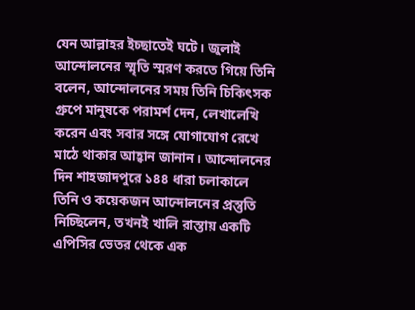যেন আল্লাহর ইচ্ছাতেই ঘটে। জুলাই আন্দোলনের স্মৃতি স্মরণ করতে গিয়ে তিনি বলেন, আন্দোলনের সময় তিনি চিকিৎসক গ্রুপে মানুষকে পরামর্শ দেন, লেখালেখি করেন এবং সবার সঙ্গে যোগাযোগ রেখে মাঠে থাকার আহ্বান জানান। আন্দোলনের দিন শাহজাদপুরে ১৪৪ ধারা চলাকালে তিনি ও কয়েকজন আন্দোলনের প্রস্তুতি নিচ্ছিলেন, তখনই খালি রাস্তায় একটি এপিসির ভেতর থেকে এক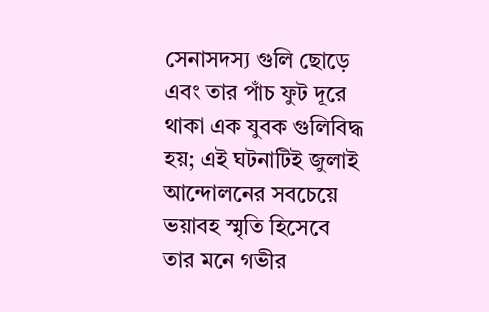সেনাসদস্য গুলি ছোড়ে এবং তার পাঁচ ফুট দূরে থাকা এক যুবক গুলিবিদ্ধ হয়; এই ঘটনাটিই জুলাই আন্দোলনের সবচেয়ে ভয়াবহ স্মৃতি হিসেবে তার মনে গভীর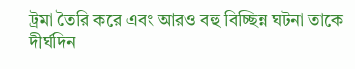ট্রমা তৈরি করে এবং আরও বহু বিচ্ছিন্ন ঘটনা তাকে দীর্ঘদিন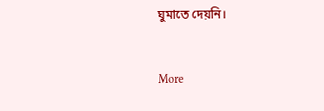ঘুমাতে দেয়নি।


More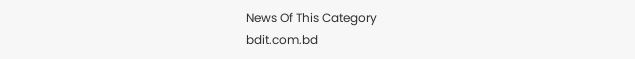News Of This Category
bdit.com.bd